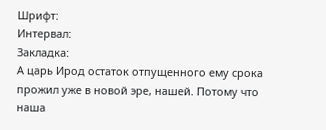Шрифт:
Интервал:
Закладка:
А царь Ирод остаток отпущенного ему срока прожил уже в новой эре, нашей. Потому что наша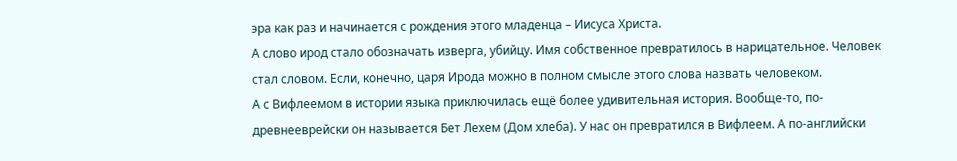эра как раз и начинается с рождения этого младенца – Иисуса Христа.
А слово ирод стало обозначать изверга, убийцу. Имя собственное превратилось в нарицательное. Человек стал словом. Если, конечно, царя Ирода можно в полном смысле этого слова назвать человеком.
А с Вифлеемом в истории языка приключилась ещё более удивительная история. Вообще-то, по-древнееврейски он называется Бет Лехем (Дом хлеба). У нас он превратился в Вифлеем. А по-английски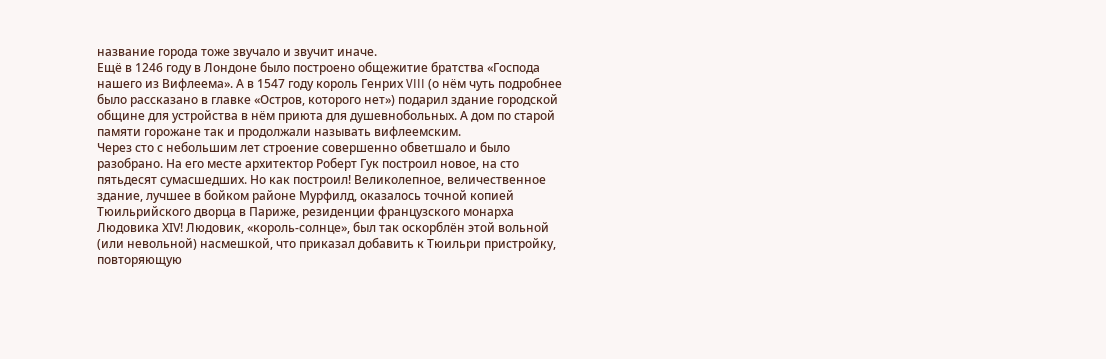название города тоже звучало и звучит иначе.
Ещё в 1246 году в Лондоне было построено общежитие братства «Господа нашего из Вифлеема». А в 1547 году король Генрих VIII (о нём чуть подробнее было рассказано в главке «Остров, которого нет») подарил здание городской общине для устройства в нём приюта для душевнобольных. А дом по старой памяти горожане так и продолжали называть вифлеемским.
Через сто с небольшим лет строение совершенно обветшало и было разобрано. На его месте архитектор Роберт Гук построил новое, на сто пятьдесят сумасшедших. Но как построил! Великолепное, величественное здание, лучшее в бойком районе Мурфилд, оказалось точной копией Тюильрийского дворца в Париже, резиденции французского монарха Людовика ХIV! Людовик, «король-солнце», был так оскорблён этой вольной (или невольной) насмешкой, что приказал добавить к Тюильри пристройку, повторяющую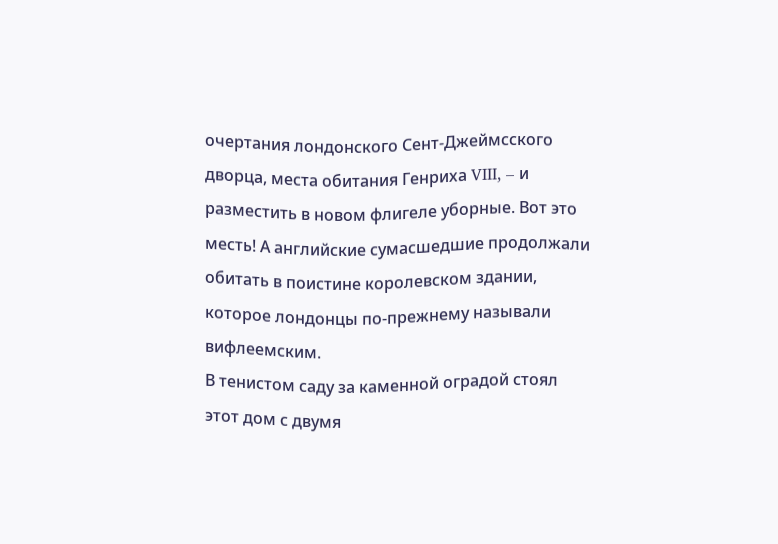очертания лондонского Сент-Джеймсского дворца, места обитания Генриха VIII, – и разместить в новом флигеле уборные. Вот это месть! А английские сумасшедшие продолжали обитать в поистине королевском здании, которое лондонцы по-прежнему называли вифлеемским.
В тенистом саду за каменной оградой стоял этот дом с двумя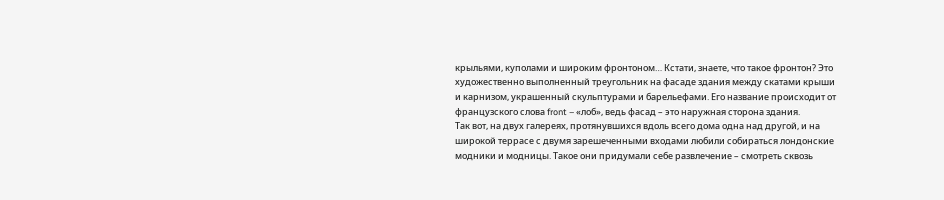крыльями, куполами и широким фронтоном… Кстати, знаете, что такое фронтон? Это художественно выполненный треугольник на фасаде здания между скатами крыши и карнизом, украшенный скульптурами и барельефами. Его название происходит от французского слова front – «лоб», ведь фасад – это наружная сторона здания.
Так вот, на двух галереях, протянувшихся вдоль всего дома одна над другой, и на широкой террасе с двумя зарешеченными входами любили собираться лондонские модники и модницы. Такое они придумали себе развлечение – смотреть сквозь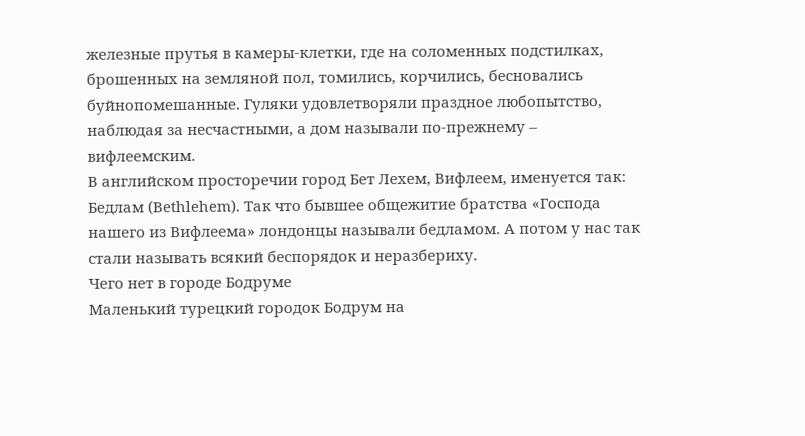железные прутья в камеры-клетки, где на соломенных подстилках, брошенных на земляной пол, томились, корчились, бесновались буйнопомешанные. Гуляки удовлетворяли праздное любопытство, наблюдая за несчастными, а дом называли по-прежнему – вифлеемским.
В английском просторечии город Бет Лехем, Вифлеем, именуется так: Бедлам (Bethlehem). Так что бывшее общежитие братства «Господа нашего из Вифлеема» лондонцы называли бедламом. А потом у нас так стали называть всякий беспорядок и неразбериху.
Чего нет в городе Бодруме
Маленький турецкий городок Бодрум на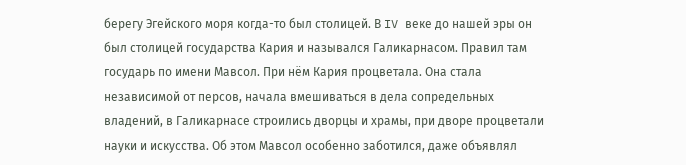берегу Эгейского моря когда-то был столицей. В IV веке до нашей эры он был столицей государства Кария и назывался Галикарнасом. Правил там государь по имени Мавсол. При нём Кария процветала. Она стала независимой от персов, начала вмешиваться в дела сопредельных владений, в Галикарнасе строились дворцы и храмы, при дворе процветали науки и искусства. Об этом Мавсол особенно заботился, даже объявлял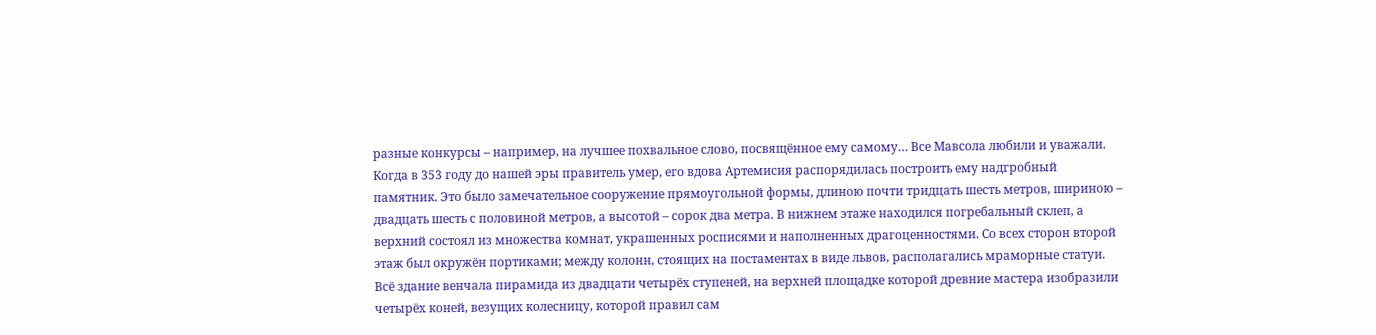разные конкурсы – например, на лучшее похвальное слово, посвящённое ему самому… Все Мавсола любили и уважали.
Когда в 353 году до нашей эры правитель умер, его вдова Артемисия распорядилась построить ему надгробный памятник. Это было замечательное сооружение прямоугольной формы, длиною почти тридцать шесть метров, шириною – двадцать шесть с половиной метров, а высотой – сорок два метра. В нижнем этаже находился погребальный склеп, а верхний состоял из множества комнат, украшенных росписями и наполненных драгоценностями. Со всех сторон второй этаж был окружён портиками; между колонн, стоящих на постаментах в виде львов, располагались мраморные статуи. Всё здание венчала пирамида из двадцати четырёх ступеней, на верхней площадке которой древние мастера изобразили четырёх коней, везущих колесницу, которой правил сам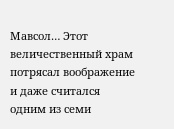Мавсол… Этот величественный храм потрясал воображение и даже считался одним из семи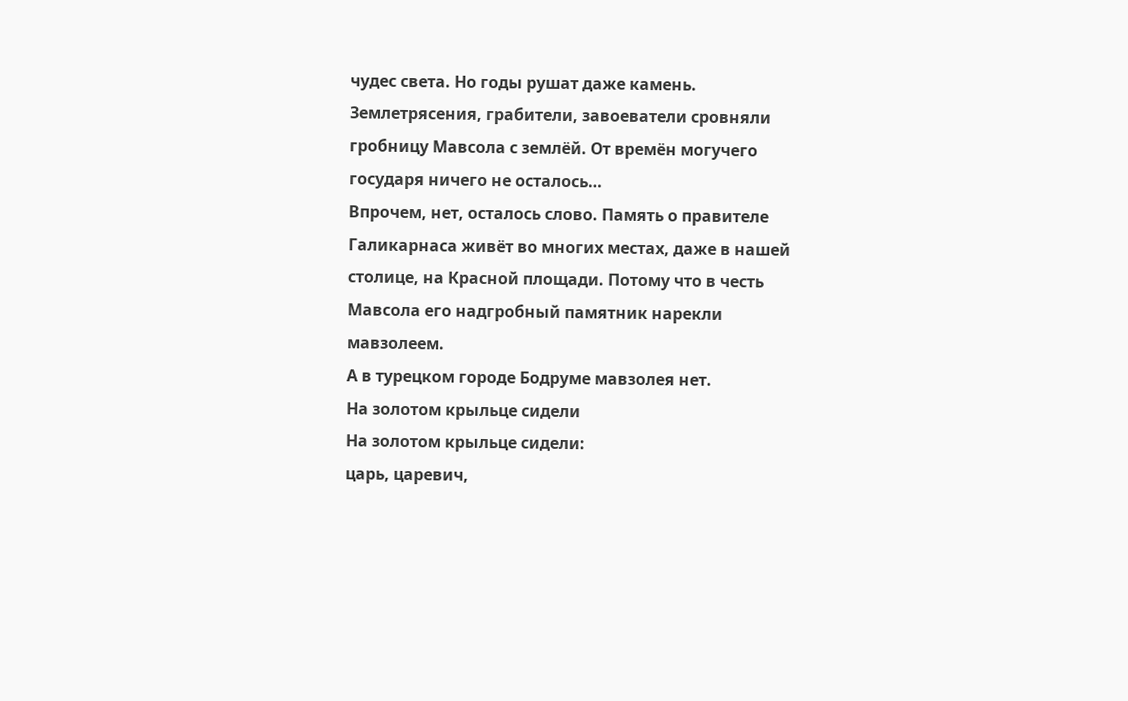чудес света. Но годы рушат даже камень. Землетрясения, грабители, завоеватели сровняли гробницу Мавсола с землёй. От времён могучего государя ничего не осталось…
Впрочем, нет, осталось слово. Память о правителе Галикарнаса живёт во многих местах, даже в нашей столице, на Красной площади. Потому что в честь Мавсола его надгробный памятник нарекли мавзолеем.
А в турецком городе Бодруме мавзолея нет.
На золотом крыльце сидели
На золотом крыльце сидели:
царь, царевич,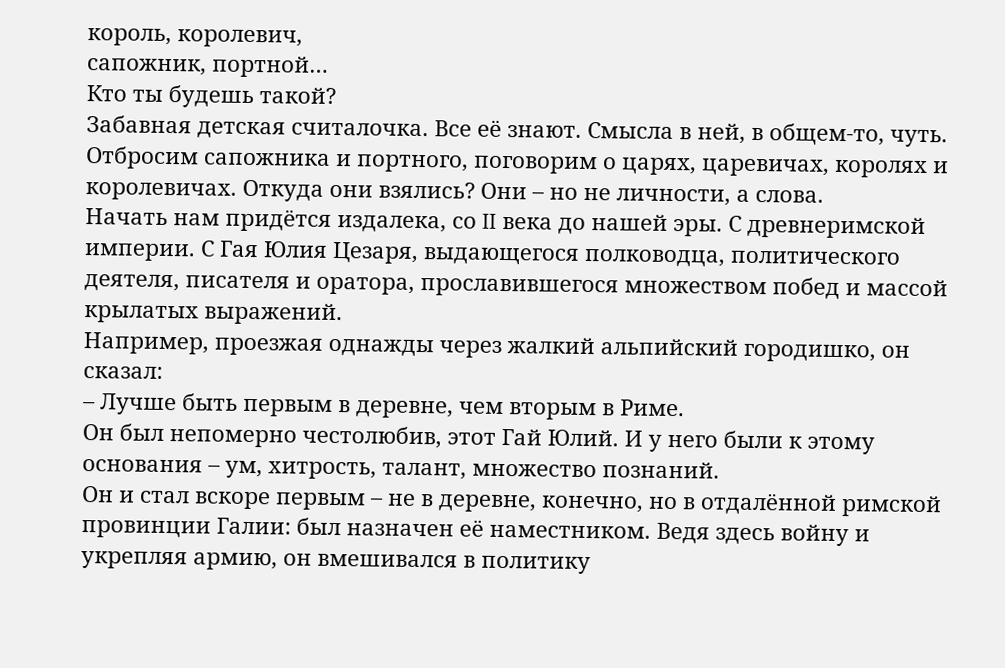король, королевич,
сапожник, портной…
Кто ты будешь такой?
Забавная детская считалочка. Все её знают. Смысла в ней, в общем-то, чуть. Отбросим сапожника и портного, поговорим о царях, царевичах, королях и королевичах. Откуда они взялись? Они – но не личности, а слова.
Начать нам придётся издалека, со II века до нашей эры. С древнеримской империи. С Гая Юлия Цезаря, выдающегося полководца, политического деятеля, писателя и оратора, прославившегося множеством побед и массой крылатых выражений.
Например, проезжая однажды через жалкий альпийский городишко, он сказал:
– Лучше быть первым в деревне, чем вторым в Риме.
Он был непомерно честолюбив, этот Гай Юлий. И у него были к этому основания – ум, хитрость, талант, множество познаний.
Он и стал вскоре первым – не в деревне, конечно, но в отдалённой римской провинции Галии: был назначен её наместником. Ведя здесь войну и укрепляя армию, он вмешивался в политику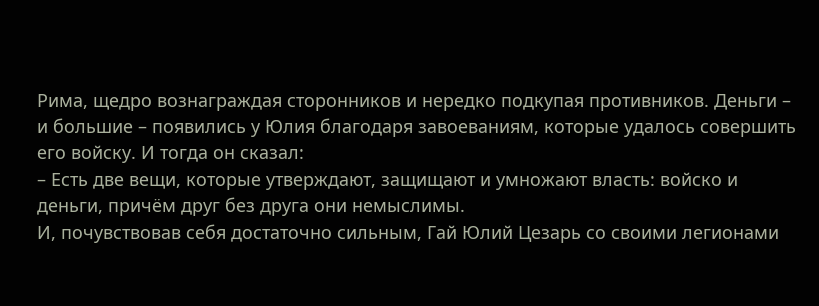Рима, щедро вознаграждая сторонников и нередко подкупая противников. Деньги – и большие – появились у Юлия благодаря завоеваниям, которые удалось совершить его войску. И тогда он сказал:
– Есть две вещи, которые утверждают, защищают и умножают власть: войско и деньги, причём друг без друга они немыслимы.
И, почувствовав себя достаточно сильным, Гай Юлий Цезарь со своими легионами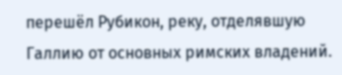перешёл Рубикон, реку, отделявшую Галлию от основных римских владений.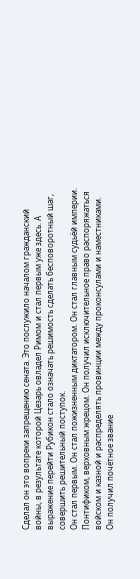Сделал он это вопреки запрещению сената. Это послужило началом гражданский войны, в результате которой Цезарь овладел Римом и стал первым уже здесь. А выражение перейти Рубикон стало означать решимость сделать бесповоротный шаг, совершить решительный поступок.
Он стал первым. Он стал пожизненным диктатором. Он стал главным судьёй империи. Понтификом, верховным жрецом. Он получил исключительное право распоряжаться войском и казной и распределять провинции между проконсулами и наместниками. Он получил почётное звание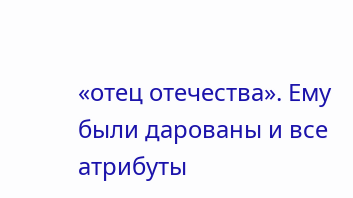«отец отечества». Ему были дарованы и все атрибуты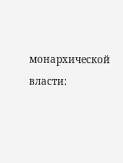монархической власти: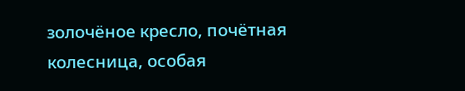золочёное кресло, почётная колесница, особая